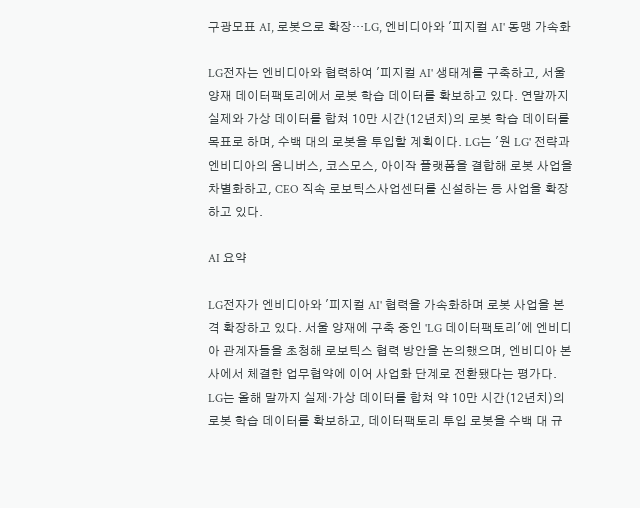구광모표 AI, 로봇으로 확장…LG, 엔비디아와 '피지컬 AI' 동맹 가속화

LG전자는 엔비디아와 협력하여 '피지컬 AI' 생태계를 구축하고, 서울 양재 데이터팩토리에서 로봇 학습 데이터를 확보하고 있다. 연말까지 실제와 가상 데이터를 합쳐 10만 시간(12년치)의 로봇 학습 데이터를 목표로 하며, 수백 대의 로봇을 투입할 계획이다. LG는 '원 LG' 전략과 엔비디아의 옴니버스, 코스모스, 아이작 플랫폼을 결합해 로봇 사업을 차별화하고, CEO 직속 로보틱스사업센터를 신설하는 등 사업을 확장하고 있다.

AI 요약

LG전자가 엔비디아와 '피지컬 AI' 협력을 가속화하며 로봇 사업을 본격 확장하고 있다. 서울 양재에 구축 중인 'LG 데이터팩토리'에 엔비디아 관계자들을 초청해 로보틱스 협력 방안을 논의했으며, 엔비디아 본사에서 체결한 업무협약에 이어 사업화 단계로 전환됐다는 평가다. LG는 올해 말까지 실제·가상 데이터를 합쳐 약 10만 시간(12년치)의 로봇 학습 데이터를 확보하고, 데이터팩토리 투입 로봇을 수백 대 규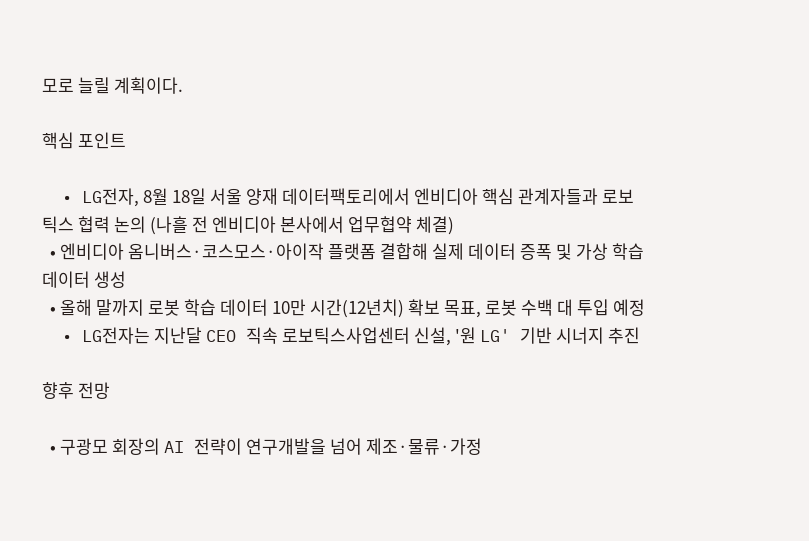모로 늘릴 계획이다.

핵심 포인트

  • LG전자, 8월 18일 서울 양재 데이터팩토리에서 엔비디아 핵심 관계자들과 로보틱스 협력 논의 (나흘 전 엔비디아 본사에서 업무협약 체결)
  • 엔비디아 옴니버스·코스모스·아이작 플랫폼 결합해 실제 데이터 증폭 및 가상 학습 데이터 생성
  • 올해 말까지 로봇 학습 데이터 10만 시간(12년치) 확보 목표, 로봇 수백 대 투입 예정
  • LG전자는 지난달 CEO 직속 로보틱스사업센터 신설, '원 LG' 기반 시너지 추진

향후 전망

  • 구광모 회장의 AI 전략이 연구개발을 넘어 제조·물류·가정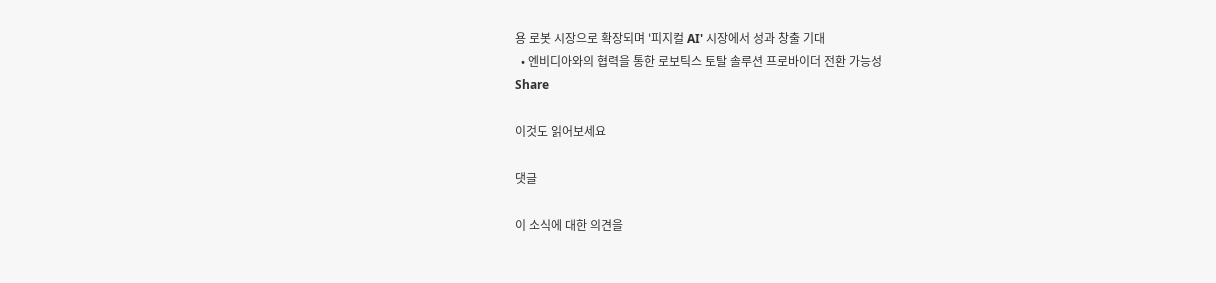용 로봇 시장으로 확장되며 '피지컬 AI' 시장에서 성과 창출 기대
  • 엔비디아와의 협력을 통한 로보틱스 토탈 솔루션 프로바이더 전환 가능성
Share

이것도 읽어보세요

댓글

이 소식에 대한 의견을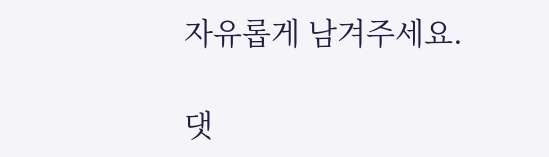자유롭게 남겨주세요.

댓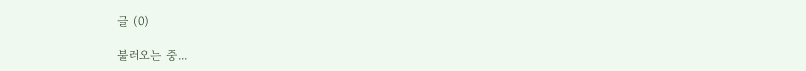글 (0)

불러오는 중...